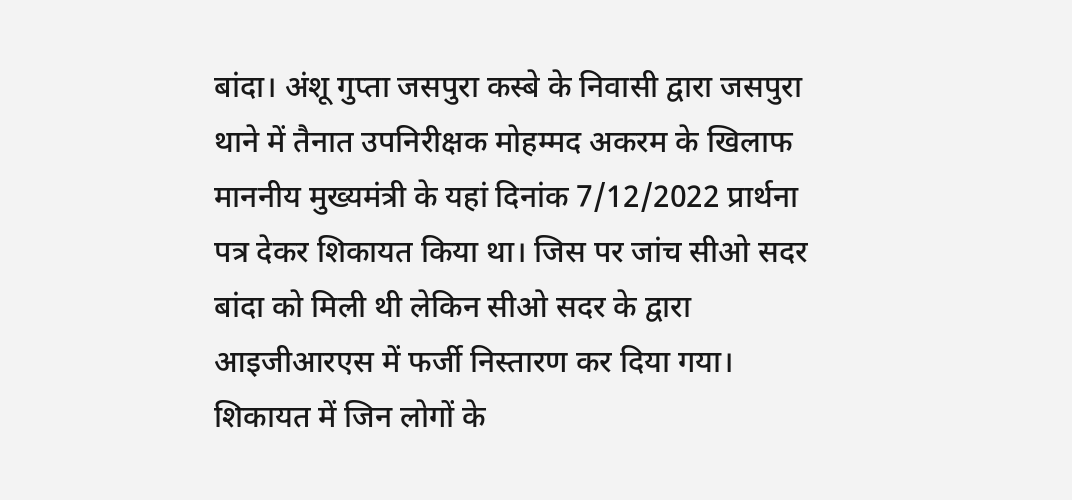बांदा। अंशू गुप्ता जसपुरा कस्बे के निवासी द्वारा जसपुरा थाने में तैनात उपनिरीक्षक मोहम्मद अकरम के खिलाफ माननीय मुख्यमंत्री के यहां दिनांक 7/12/2022 प्रार्थना पत्र देकर शिकायत किया था। जिस पर जांच सीओ सदर बांदा को मिली थी लेकिन सीओ सदर के द्वारा आइजीआरएस में फर्जी निस्तारण कर दिया गया। शिकायत में जिन लोगों के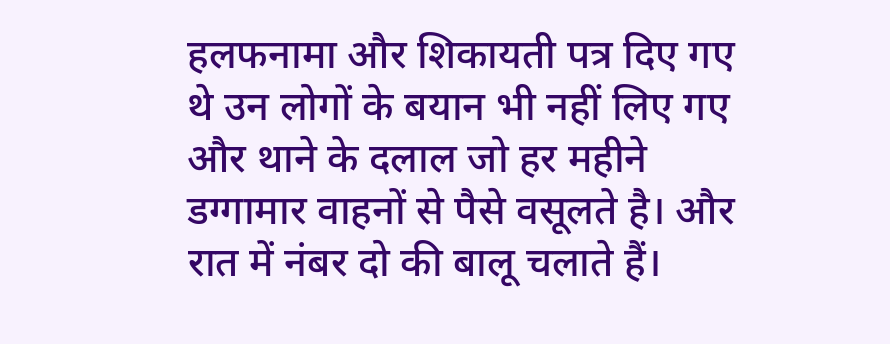हलफनामा और शिकायती पत्र दिए गए थे उन लोगों के बयान भी नहीं लिए गए और थाने के दलाल जो हर महीने डग्गामार वाहनों से पैसे वसूलते है। और रात में नंबर दो की बालू चलाते हैं।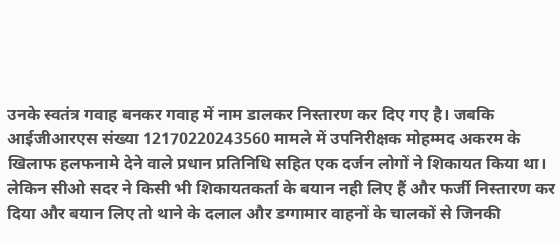उनके स्वतंत्र गवाह बनकर गवाह में नाम डालकर निस्तारण कर दिए गए है। जबकि आईजीआरएस संख्या 12170220243560 मामले में उपनिरीक्षक मोहम्मद अकरम के खिलाफ हलफनामे देने वाले प्रधान प्रतिनिधि सहित एक दर्जन लोगों ने शिकायत किया था। लेकिन सीओ सदर ने किसी भी शिकायतकर्ता के बयान नही लिए हैं और फर्जी निस्तारण कर दिया और बयान लिए तो थाने के दलाल और डग्गामार वाहनों के चालकों से जिनकी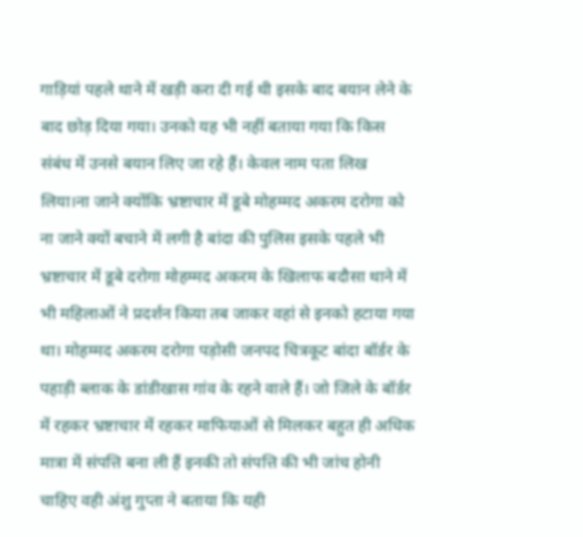गाड़ियां पहले थाने में खड़ी करा दी गई थी इसके बाद बयान लेने के बाद छोड़ दिया गया। उनको यह भी नहीं बताया गया कि किस संबंध में उनसे बयान लिए जा रहे हैं। केवल नाम पता लिख लिया।ना जाने क्योंकि भ्रष्टाचार में डूबे मोहम्मद अकरम दरोगा को ना जाने क्यों बचाने में लगी है बांदा की पुलिस इसके पहले भी भ्रष्टाचार में डूबे दरोगा मोहम्मद अकरम के खिलाफ बदौसा थाने में भी महिलाओं ने प्रदर्शन किया तब जाकर वहां से इनको हटाया गया था। मोहम्मद अकरम दरोगा पड़ोसी जनपद चित्रकूट बांदा बॉर्डर के पहाड़ी ब्लाक के डांडीखास गांव के रहने वाले हैं। जो जिले के बॉर्डर में रहकर भ्रष्टाचार में रहकर माफियाओं से मिलकर बहुत ही अधिक मात्रा में संपत्ति बना ली हैं इनकी तो संपत्ति की भी जांच होनी चाहिए वही अंशु गुप्ता ने बताया कि यही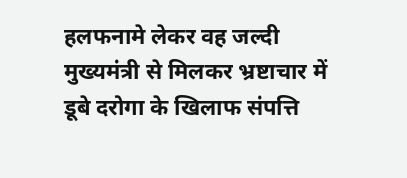हलफनामे लेकर वह जल्दी मुख्यमंत्री से मिलकर भ्रष्टाचार में डूबे दरोगा के खिलाफ संपत्ति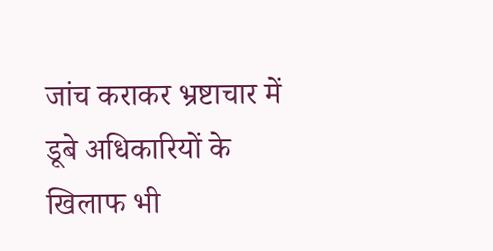जांच कराकर भ्रष्टाचार में डूबे अधिकारियों के खिलाफ भी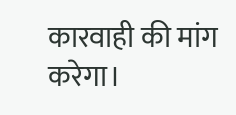कारवाही की मांग करेगा।